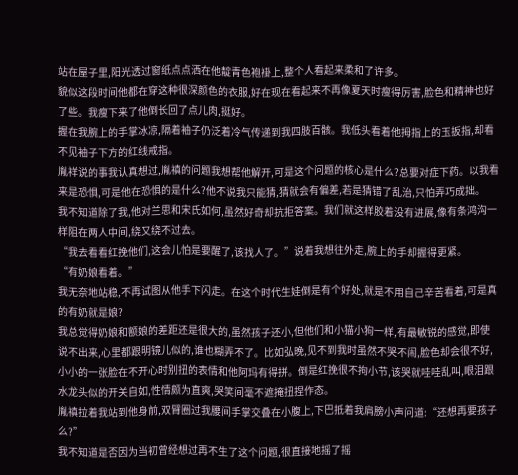站在屋子里,阳光透过窗纸点点洒在他靛青色袍褂上,整个人看起来柔和了许多。
貌似这段时间他都在穿这种很深颜色的衣服,好在现在看起来不再像夏天时瘦得厉害,脸色和精神也好了些。我瘦下来了他倒长回了点儿肉,挺好。
握在我腕上的手掌冰凉,隔着袖子仍泛着冷气传递到我四肢百骸。我低头看着他拇指上的玉扳指,却看不见袖子下方的红线戒指。
胤祥说的事我认真想过,胤禛的问题我想帮他解开,可是这个问题的核心是什么?总要对症下药。以我看来是恐惧,可是他在恐惧的是什么?他不说我只能猜,猜就会有偏差,若是猜错了乱治,只怕弄巧成拙。
我不知道除了我,他对兰思和宋氏如何,虽然好奇却抗拒答案。我们就这样胶着没有进展,像有条鸿沟一样阻在两人中间,绕又绕不过去。
“我去看看红挽他们,这会儿怕是要醒了,该找人了。”说着我想往外走,腕上的手却握得更紧。
“有奶娘看着。”
我无奈地站稳,不再试图从他手下闪走。在这个时代生娃倒是有个好处,就是不用自己辛苦看着,可是真的有奶就是娘?
我总觉得奶娘和额娘的差距还是很大的,虽然孩子还小,但他们和小猫小狗一样,有最敏锐的感觉,即使说不出来,心里都跟明镜儿似的,谁也糊弄不了。比如弘晚,见不到我时虽然不哭不闹,脸色却会很不好,小小的一张脸在不开心时别扭的表情和他阿玛有得拼。倒是红挽很不拘小节,该哭就哇哇乱叫,眼泪跟水龙头似的开关自如,性情颇为直爽,哭笑间毫不遮掩扭捏作态。
胤禛拉着我站到他身前,双臂圈过我腰间手掌交叠在小腹上,下巴抵着我肩膀小声问道:“还想再要孩子么?”
我不知道是否因为当初曾经想过再不生了这个问题,很直接地摇了摇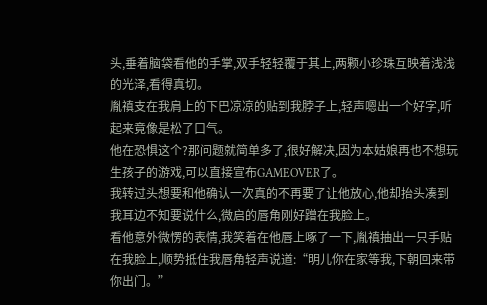头,垂着脑袋看他的手掌,双手轻轻覆于其上,两颗小珍珠互映着浅浅的光泽,看得真切。
胤禛支在我肩上的下巴凉凉的贴到我脖子上,轻声嗯出一个好字,听起来竟像是松了口气。
他在恐惧这个?那问题就简单多了,很好解决,因为本姑娘再也不想玩生孩子的游戏,可以直接宣布GAMEOVER了。
我转过头想要和他确认一次真的不再要了让他放心,他却抬头凑到我耳边不知要说什么,微启的唇角刚好蹭在我脸上。
看他意外微愣的表情,我笑着在他唇上啄了一下,胤禛抽出一只手贴在我脸上,顺势抵住我唇角轻声说道:“明儿你在家等我,下朝回来带你出门。”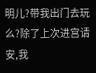明儿?带我出门去玩么?除了上次进宫请安,我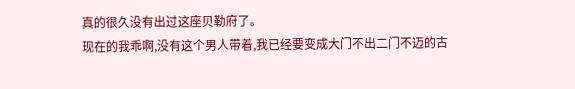真的很久没有出过这座贝勒府了。
现在的我乖啊,没有这个男人带着,我已经要变成大门不出二门不迈的古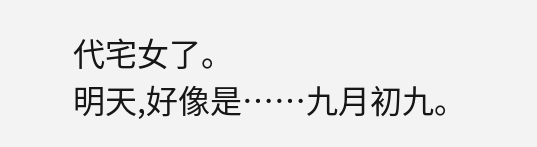代宅女了。
明天,好像是……九月初九。